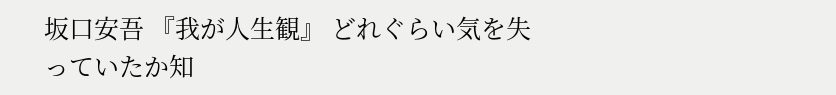坂口安吾 『我が人生観』 どれぐらい気を失っていたか知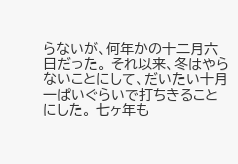らないが、何年かの十二月六日だった。 それ以来、冬はやらないことにして、だいたい十月一ぱいぐらいで打ちきることにした。 七ヶ年も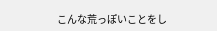こんな荒っぽいことをし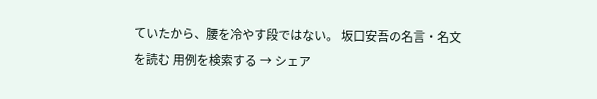ていたから、腰を冷やす段ではない。 坂口安吾の名言・名文を読む 用例を検索する → シェア